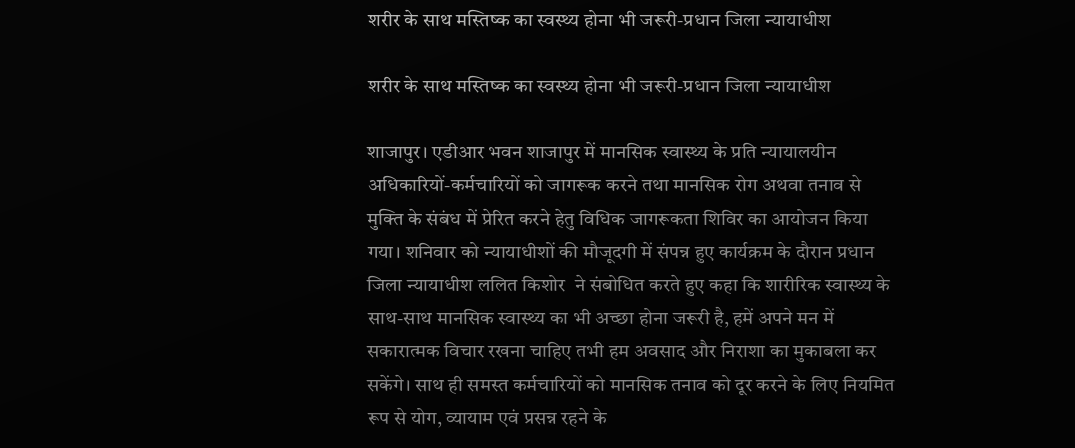शरीर के साथ मस्तिष्क का स्वस्थ्य होना भी जरूरी-प्रधान जिला न्यायाधीश

शरीर के साथ मस्तिष्क का स्वस्थ्य होना भी जरूरी-प्रधान जिला न्यायाधीश

शाजापुर। एडीआर भवन शाजापुर में मानसिक स्वास्थ्य के प्रति न्यायालयीन अधिकारियों-कर्मचारियों को जागरूक करने तथा मानसिक रोग अथवा तनाव से मुक्ति के संबंध में प्रेरित करने हेतु विधिक जागरूकता शिविर का आयोजन किया गया। शनिवार को न्यायाधीशों की मौजूदगी में संपन्न हुए कार्यक्रम के दौरान प्रधान जिला न्यायाधीश ललित किशोर  ने संबोधित करते हुए कहा कि शारीरिक स्वास्थ्य के साथ-साथ मानसिक स्वास्थ्य का भी अच्छा होना जरूरी है, हमें अपने मन में सकारात्मक विचार रखना चाहिए तभी हम अवसाद और निराशा का मुकाबला कर सकेंगे। साथ ही समस्त कर्मचारियों को मानसिक तनाव को दूर करने के लिए नियमित रूप से योग, व्यायाम एवं प्रसन्न रहने के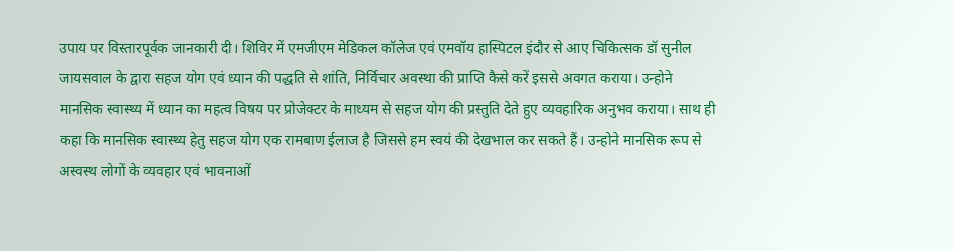उपाय पर विस्तारपूर्वक जानकारी दी। शिविर में एमजीएम मेडिकल कॉलेज एवं एमवॉय हास्पिटल इंदौर से आए चिकित्सक डॉ सुनील जायसवाल के द्वारा सहज योग एवं ध्यान की पद्धति से शांति, निर्विचार अवस्था की प्राप्ति कैसे करें इससे अवगत कराया। उन्होने मानसिक स्वास्थ्य में ध्यान का महत्व विषय पर प्रोजेक्टर के माध्यम से सहज योग की प्रस्तुति देते हुए व्यवहारिक अनुभव कराया। साथ ही कहा कि मानसिक स्वास्थ्य हेतु सहज योग एक रामबाण ईलाज है जिससे हम स्वयं की देखभाल कर सकते हैं। उन्होने मानसिक रूप से अस्वस्थ लोगों के व्यवहार एवं भावनाओं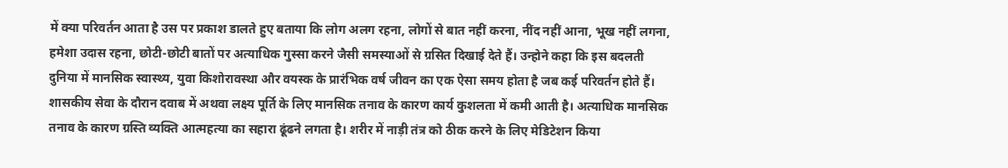में क्या परिवर्तन आता है उस पर प्रकाश डालते हुए बताया कि लोग अलग रहना, लोगों से बात नहीं करना, नींद नहीं आना, भूख नहीं लगना, हमेशा उदास रहना, छोटी-छोटी बातों पर अत्याधिक गुस्सा करने जैसी समस्याओं से ग्रसित दिखाई देते हैं। उन्होने कहा कि इस बदलती दुनिया में मानसिक स्वास्थ्य, युवा किशोरावस्था और वयस्क के प्रारंभिक वर्ष जीवन का एक ऐसा समय होता है जब कई परिवर्तन होते हैं। शासकीय सेवा के दौरान दवाब में अथवा लक्ष्य पूर्ति के लिए मानसिक तनाव के कारण कार्य कुशलता में कमी आती है। अत्याधिक मानसिक तनाव के कारण ग्रस्ति व्यक्ति आत्महत्या का सहारा ढूंढने लगता है। शरीर में नाड़ी तंत्र को ठीक करने के लिए मेडिटेशन किया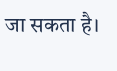जा सकता है।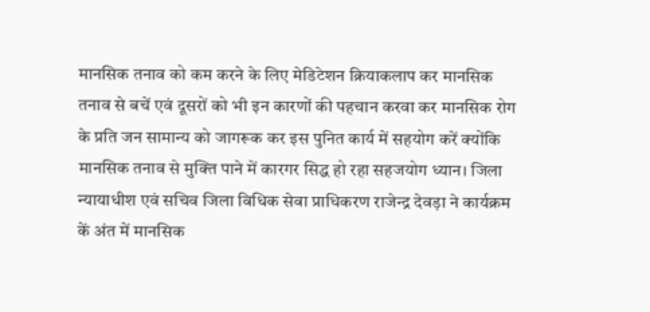मानसिक तनाव को कम करने के लिए मेडिटेशन क्रियाकलाप कर मानसिक तनाव से बचें एवं दूसरों को भी इन कारणों की पहचान करवा कर मानसिक रोग के प्रति जन सामान्य को जागरूक कर इस पुनित कार्य में सहयोग करें क्योंकि मानसिक तनाव से मुक्ति पाने में कारगर सिद्ध हो रहा सहजयोग ध्यान। जिला न्यायाधीश एवं सचिव जिला विधिक सेवा प्राधिकरण राजेन्द्र देवड़ा ने कार्यक्रम कें अंत में मानसिक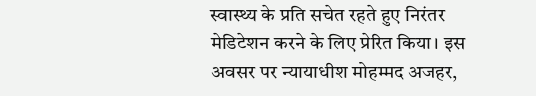स्वास्थ्य के प्रति सचेत रहते हुए निरंतर मेडिटेशन करने के लिए प्रेरित किया। इस अवसर पर न्यायाधीश मोहम्मद अजहर,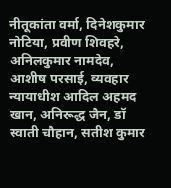नीतूकांता वर्मा, दिनेशकुमार नोटिया, प्रवीण शिवहरे, अनिलकुमार नामदेव, आशीष परसाई, व्यवहार न्यायाधीश आदिल अहमद खान, अनिरूद्ध जैन, डॉ स्वाती चौहान, सतीश कुमार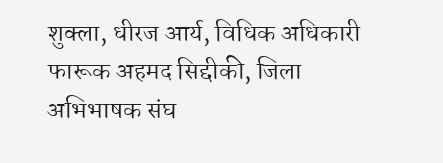शुक्ला, धीरज आर्य, विधिक अधिकारी फारूक अहमद सिद्दीकी, जिला अभिभाषक संघ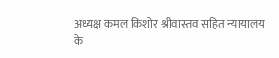अध्यक्ष कमल किशोर श्रीवास्तव सहित न्यायालय के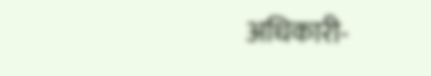अधिकारी-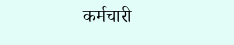कर्मचारी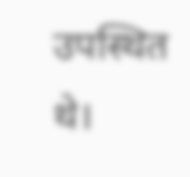उपस्थित थे।